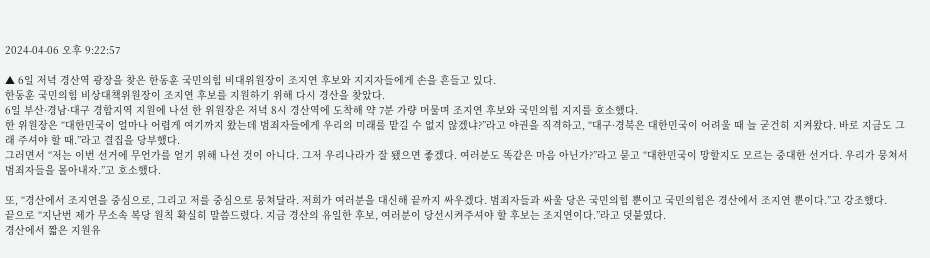2024-04-06 오후 9:22:57

▲ 6일 저녁 경산역 광장을 찾은 한동훈 국민의힘 비대위원장이 조지연 후보와 지지자들에게 손을 흔들고 있다.
한동훈 국민의힘 비상대책위원장이 조지연 후보를 지원하기 위해 다시 경산을 찾았다.
6일 부산·경남·대구 경합지역 지원에 나선 한 위원장은 저녁 8시 경산역에 도착해 약 7분 가량 머물며 조지연 후보와 국민의힘 지지를 호소했다.
한 위원장은 “대한민국이 얼마나 어렵게 여기까지 왔는데 범죄자들에게 우리의 미래를 맡길 수 없지 않겠냐?”라고 야권을 직격하고, “대구·경북은 대한민국이 어려울 때 늘 굳건히 지켜왔다. 바로 지금도 그래 주셔야 할 때.”라고 결집을 당부했다.
그러면서 “저는 이번 선거에 무언가를 얻기 위해 나선 것이 아니다. 그저 우리나라가 잘 됐으면 좋겠다. 여러분도 똑같은 마음 아닌가?”라고 묻고 “대한민국이 망할지도 모르는 중대한 선거다. 우리가 뭉쳐서 범죄자들을 몰아내자.”고 호소했다.

또, “경산에서 조지연을 중심으로, 그리고 저를 중심으로 뭉쳐달라. 저희가 여러분을 대신해 끝까지 싸우겠다. 범죄자들과 싸울 당은 국민의힘 뿐이고 국민의힘은 경산에서 조지연 뿐이다.”고 강조했다.
끝으로 “지난번 제가 무소속 복당 원칙 확실히 말씀드렸다. 지금 경산의 유일한 후보, 여러분이 당선시켜주셔야 할 후보는 조지연이다.”라고 덧붙였다.
경산에서 짧은 지원유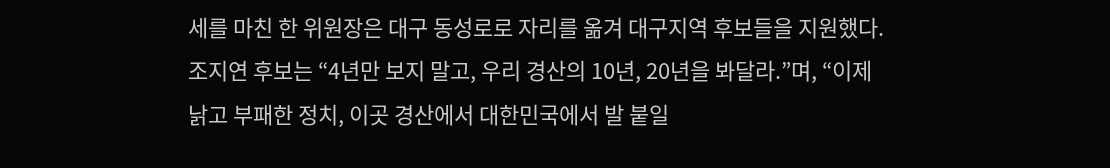세를 마친 한 위원장은 대구 동성로로 자리를 옮겨 대구지역 후보들을 지원했다.
조지연 후보는 “4년만 보지 말고, 우리 경산의 10년, 20년을 봐달라.”며, “이제 낡고 부패한 정치, 이곳 경산에서 대한민국에서 발 붙일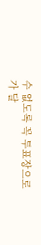수 없도록 꼭 투표장으로 가 달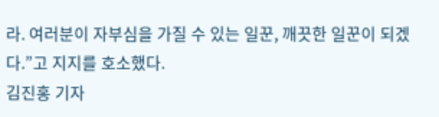라. 여러분이 자부심을 가질 수 있는 일꾼, 깨끗한 일꾼이 되겠다.”고 지지를 호소했다.
김진홍 기자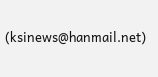(ksinews@hanmail.net)